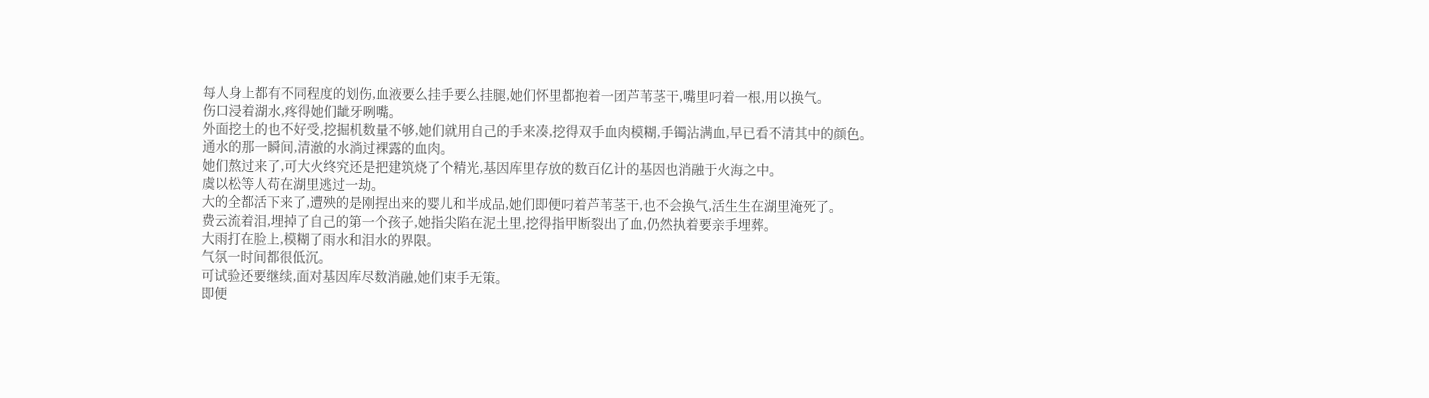每人身上都有不同程度的划伤,血液要么挂手要么挂腿,她们怀里都抱着一团芦苇茎干,嘴里叼着一根,用以换气。
伤口浸着湖水,疼得她们龇牙咧嘴。
外面挖土的也不好受,挖掘机数量不够,她们就用自己的手来凑,挖得双手血肉模糊,手镯沾满血,早已看不清其中的颜色。
通水的那一瞬间,清澈的水淌过裸露的血肉。
她们熬过来了,可大火终究还是把建筑烧了个精光,基因库里存放的数百亿计的基因也消融于火海之中。
虞以松等人苟在湖里逃过一劫。
大的全都活下来了,遭殃的是刚捏出来的婴儿和半成品,她们即便叼着芦苇茎干,也不会换气,活生生在湖里淹死了。
费云流着泪,埋掉了自己的第一个孩子,她指尖陷在泥土里,挖得指甲断裂出了血,仍然执着要亲手埋葬。
大雨打在脸上,模糊了雨水和泪水的界限。
气氛一时间都很低沉。
可试验还要继续,面对基因库尽数消融,她们束手无策。
即便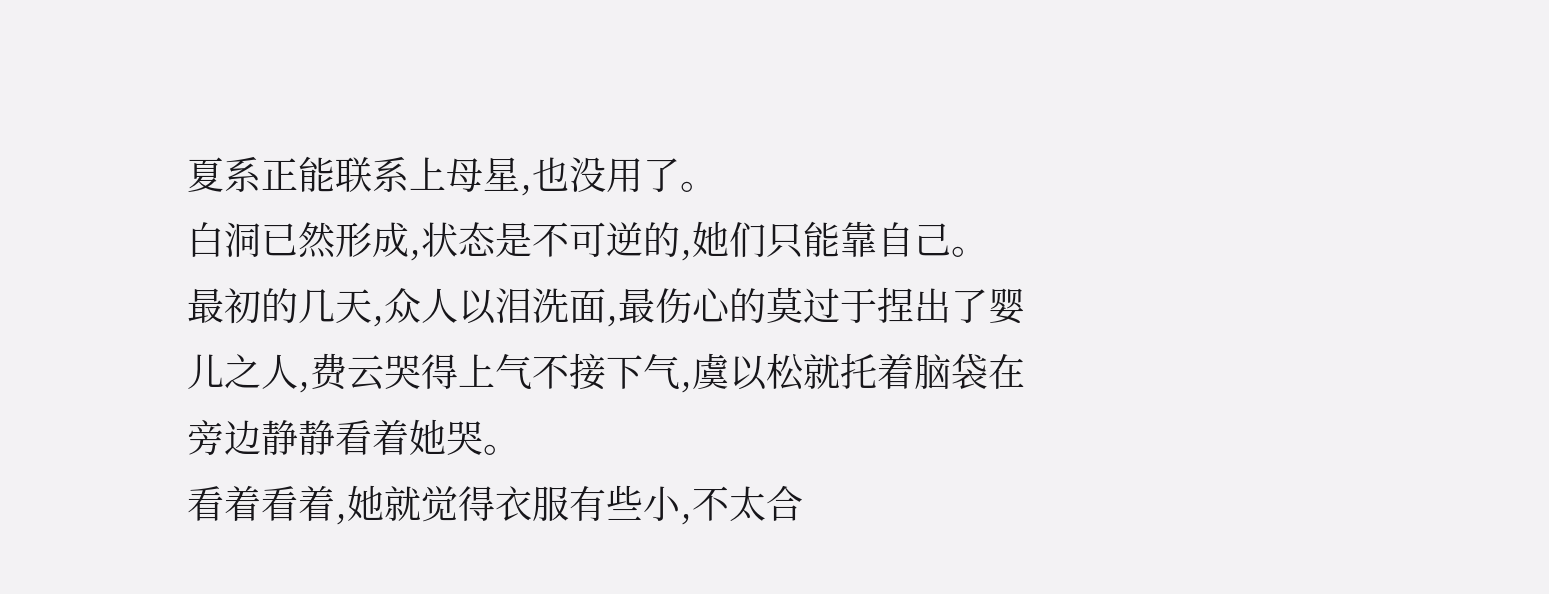夏系正能联系上母星,也没用了。
白洞已然形成,状态是不可逆的,她们只能靠自己。
最初的几天,众人以泪洗面,最伤心的莫过于捏出了婴儿之人,费云哭得上气不接下气,虞以松就托着脑袋在旁边静静看着她哭。
看着看着,她就觉得衣服有些小,不太合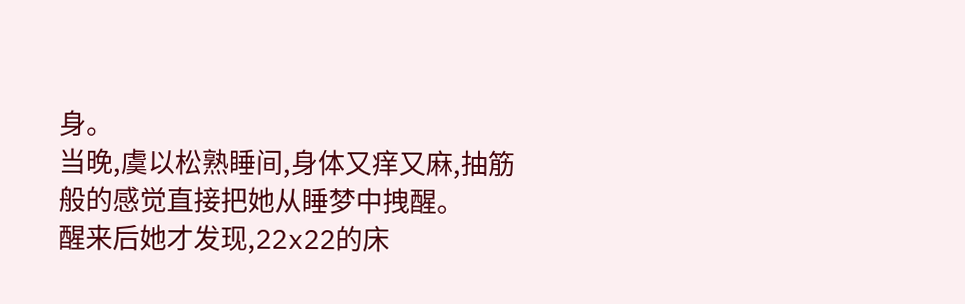身。
当晚,虞以松熟睡间,身体又痒又麻,抽筋般的感觉直接把她从睡梦中拽醒。
醒来后她才发现,22x22的床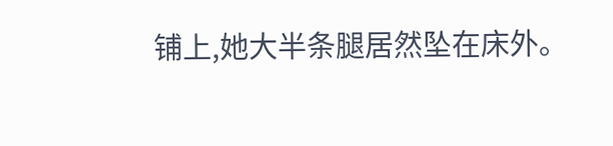铺上,她大半条腿居然坠在床外。